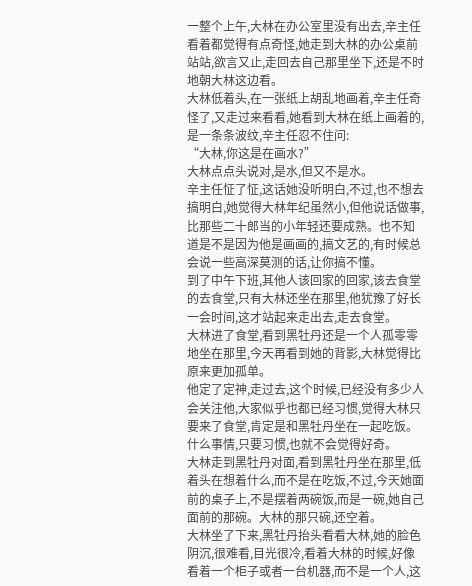一整个上午,大林在办公室里没有出去,辛主任看着都觉得有点奇怪,她走到大林的办公桌前站站,欲言又止,走回去自己那里坐下,还是不时地朝大林这边看。
大林低着头,在一张纸上胡乱地画着,辛主任奇怪了,又走过来看看,她看到大林在纸上画着的,是一条条波纹,辛主任忍不住问:
“大林,你这是在画水?”
大林点点头说对,是水,但又不是水。
辛主任怔了怔,这话她没听明白,不过,也不想去搞明白,她觉得大林年纪虽然小,但他说话做事,比那些二十郎当的小年轻还要成熟。也不知道是不是因为他是画画的,搞文艺的,有时候总会说一些高深莫测的话,让你搞不懂。
到了中午下班,其他人该回家的回家,该去食堂的去食堂,只有大林还坐在那里,他犹豫了好长一会时间,这才站起来走出去,走去食堂。
大林进了食堂,看到黑牡丹还是一个人孤零零地坐在那里,今天再看到她的背影,大林觉得比原来更加孤单。
他定了定神,走过去,这个时候,已经没有多少人会关注他,大家似乎也都已经习惯,觉得大林只要来了食堂,肯定是和黑牡丹坐在一起吃饭。什么事情,只要习惯,也就不会觉得好奇。
大林走到黑牡丹对面,看到黑牡丹坐在那里,低着头在想着什么,而不是在吃饭,不过,今天她面前的桌子上,不是摆着两碗饭,而是一碗,她自己面前的那碗。大林的那只碗,还空着。
大林坐了下来,黑牡丹抬头看看大林,她的脸色阴沉,很难看,目光很冷,看着大林的时候,好像看着一个柜子或者一台机器,而不是一个人,这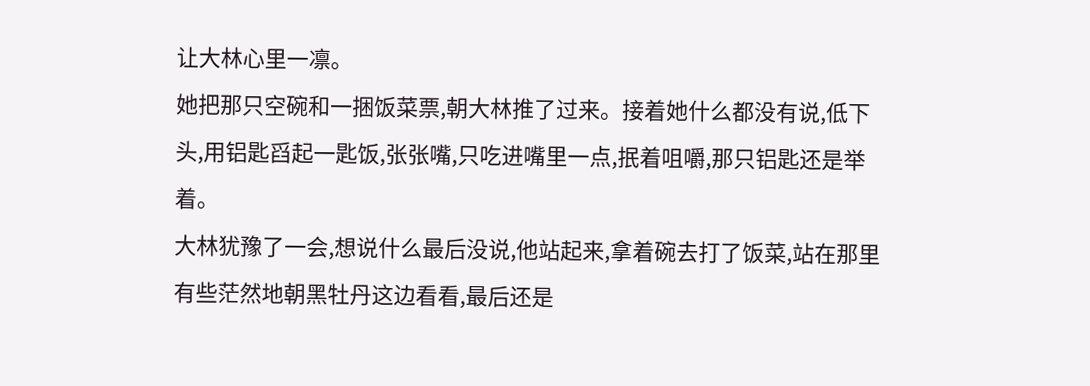让大林心里一凛。
她把那只空碗和一捆饭菜票,朝大林推了过来。接着她什么都没有说,低下头,用铝匙舀起一匙饭,张张嘴,只吃进嘴里一点,抿着咀嚼,那只铝匙还是举着。
大林犹豫了一会,想说什么最后没说,他站起来,拿着碗去打了饭菜,站在那里有些茫然地朝黑牡丹这边看看,最后还是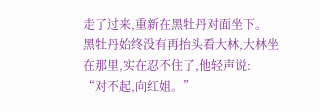走了过来,重新在黑牡丹对面坐下。
黑牡丹始终没有再抬头看大林,大林坐在那里,实在忍不住了,他轻声说:
“对不起,向红姐。”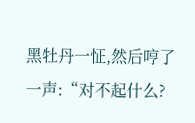黑牡丹一怔,然后哼了一声:“对不起什么?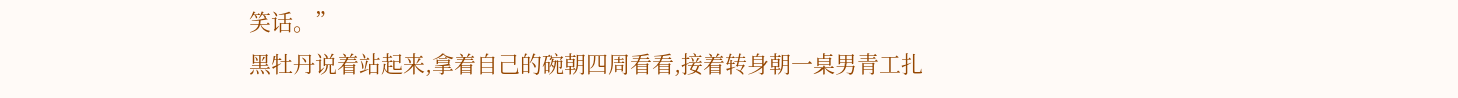笑话。”
黑牡丹说着站起来,拿着自己的碗朝四周看看,接着转身朝一桌男青工扎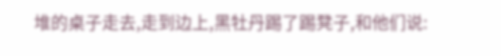堆的桌子走去,走到边上,黑牡丹踢了踢凳子,和他们说: